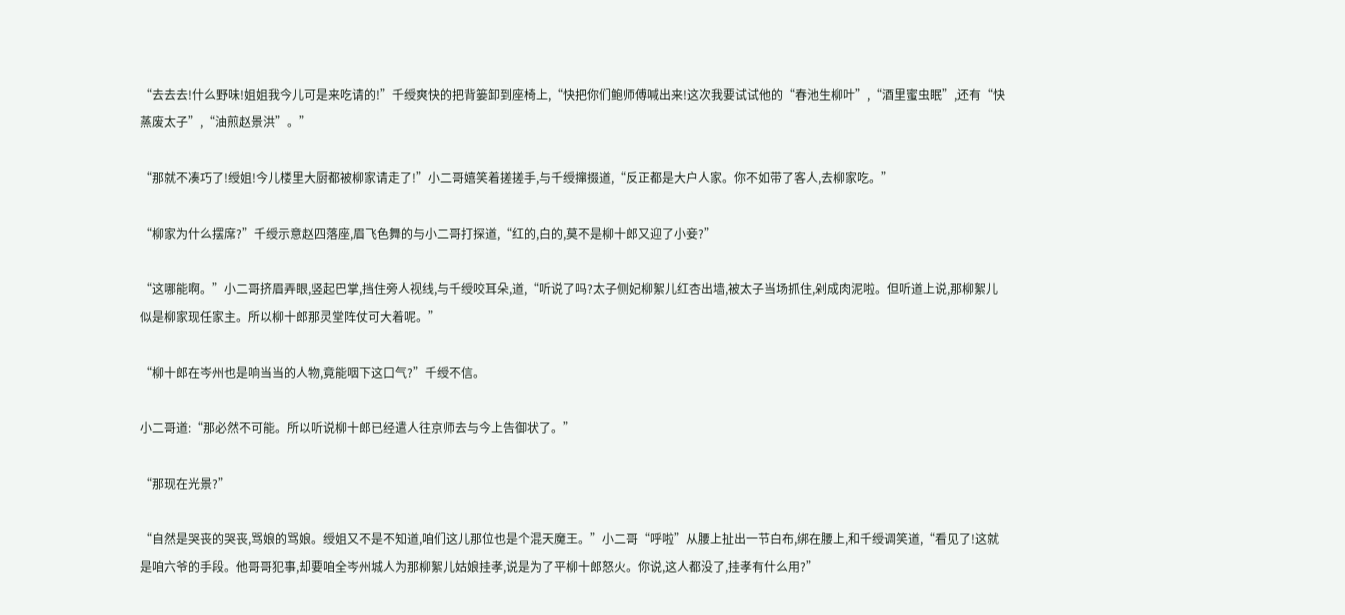“去去去!什么野味!姐姐我今儿可是来吃请的!”千绶爽快的把背篓卸到座椅上,“快把你们鲍师傅喊出来!这次我要试试他的“春池生柳叶”,“酒里蜜虫眠”,还有“快蒸废太子”,“油煎赵景洪”。”

“那就不凑巧了!绶姐!今儿楼里大厨都被柳家请走了!”小二哥嬉笑着搓搓手,与千绶撺掇道,“反正都是大户人家。你不如带了客人,去柳家吃。”

“柳家为什么摆席?”千绶示意赵四落座,眉飞色舞的与小二哥打探道,“红的,白的,莫不是柳十郎又迎了小妾?”

“这哪能啊。”小二哥挤眉弄眼,竖起巴掌,挡住旁人视线,与千绶咬耳朵,道,“听说了吗?太子侧妃柳絮儿红杏出墙,被太子当场抓住,剁成肉泥啦。但听道上说,那柳絮儿似是柳家现任家主。所以柳十郎那灵堂阵仗可大着呢。”

“柳十郎在岑州也是响当当的人物,竟能咽下这口气?”千绶不信。

小二哥道:“那必然不可能。所以听说柳十郎已经遣人往京师去与今上告御状了。”

“那现在光景?”

“自然是哭丧的哭丧,骂娘的骂娘。绶姐又不是不知道,咱们这儿那位也是个混天魔王。”小二哥“呼啦”从腰上扯出一节白布,绑在腰上,和千绶调笑道,“看见了!这就是咱六爷的手段。他哥哥犯事,却要咱全岑州城人为那柳絮儿姑娘挂孝,说是为了平柳十郎怒火。你说,这人都没了,挂孝有什么用?”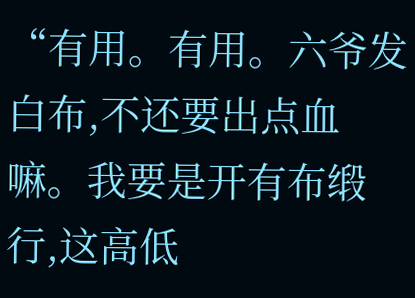“有用。有用。六爷发白布,不还要出点血嘛。我要是开有布缎行,这高低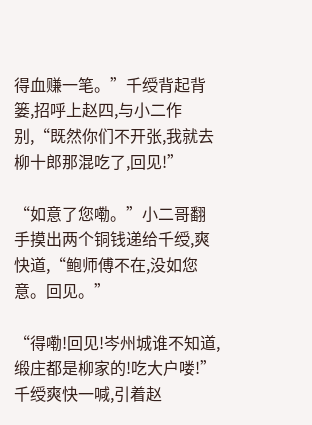得血赚一笔。”千绶背起背篓,招呼上赵四,与小二作别,“既然你们不开张,我就去柳十郎那混吃了,回见!”

“如意了您嘞。”小二哥翻手摸出两个铜钱递给千绶,爽快道,“鲍师傅不在,没如您意。回见。”

“得嘞!回见!岑州城谁不知道,缎庄都是柳家的!吃大户喽!”千绶爽快一喊,引着赵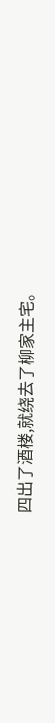四出了酒楼,就绕去了柳家主宅。